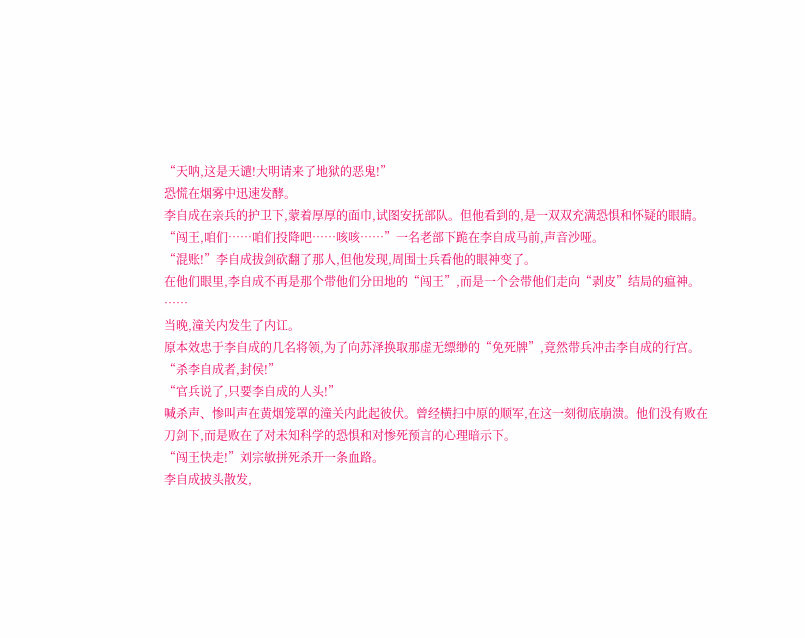“天呐,这是天谴!大明请来了地狱的恶鬼!”
恐慌在烟雾中迅速发酵。
李自成在亲兵的护卫下,蒙着厚厚的面巾,试图安抚部队。但他看到的,是一双双充满恐惧和怀疑的眼睛。
“闯王,咱们……咱们投降吧……咳咳……”一名老部下跪在李自成马前,声音沙哑。
“混账!”李自成拔剑砍翻了那人,但他发现,周围士兵看他的眼神变了。
在他们眼里,李自成不再是那个带他们分田地的“闯王”,而是一个会带他们走向“剥皮”结局的瘟神。
……
当晚,潼关内发生了内讧。
原本效忠于李自成的几名将领,为了向苏泽换取那虚无缥缈的“免死牌”,竟然带兵冲击李自成的行宫。
“杀李自成者,封侯!”
“官兵说了,只要李自成的人头!”
喊杀声、惨叫声在黄烟笼罩的潼关内此起彼伏。曾经横扫中原的顺军,在这一刻彻底崩溃。他们没有败在刀剑下,而是败在了对未知科学的恐惧和对惨死预言的心理暗示下。
“闯王快走!”刘宗敏拼死杀开一条血路。
李自成披头散发,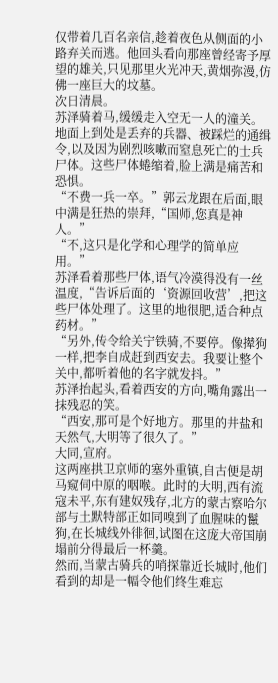仅带着几百名亲信,趁着夜色从侧面的小路弃关而逃。他回头看向那座曾经寄予厚望的雄关,只见那里火光冲天,黄烟弥漫,仿佛一座巨大的坟墓。
次日清晨。
苏泽骑着马,缓缓走入空无一人的潼关。
地面上到处是丢弃的兵器、被踩烂的通缉令,以及因为剧烈咳嗽而窒息死亡的士兵尸体。这些尸体蜷缩着,脸上满是痛苦和恐惧。
“不费一兵一卒。”郭云龙跟在后面,眼中满是狂热的崇拜,“国师,您真是神人。”
“不,这只是化学和心理学的简单应用。”
苏泽看着那些尸体,语气冷漠得没有一丝温度,“告诉后面的‘资源回收营’,把这些尸体处理了。这里的地很肥,适合种点药材。”
“另外,传令给关宁铁骑,不要停。像撵狗一样,把李自成赶到西安去。我要让整个关中,都听着他的名字就发抖。”
苏泽抬起头,看着西安的方向,嘴角露出一抹残忍的笑。
“西安,那可是个好地方。那里的井盐和天然气,大明等了很久了。”
大同,宣府。
这两座拱卫京师的塞外重镇,自古便是胡马窥伺中原的咽喉。此时的大明,西有流寇未平,东有建奴残存,北方的蒙古察哈尔部与土默特部正如同嗅到了血腥味的鬣狗,在长城线外徘徊,试图在这庞大帝国崩塌前分得最后一杯羹。
然而,当蒙古骑兵的哨探靠近长城时,他们看到的却是一幅令他们终生难忘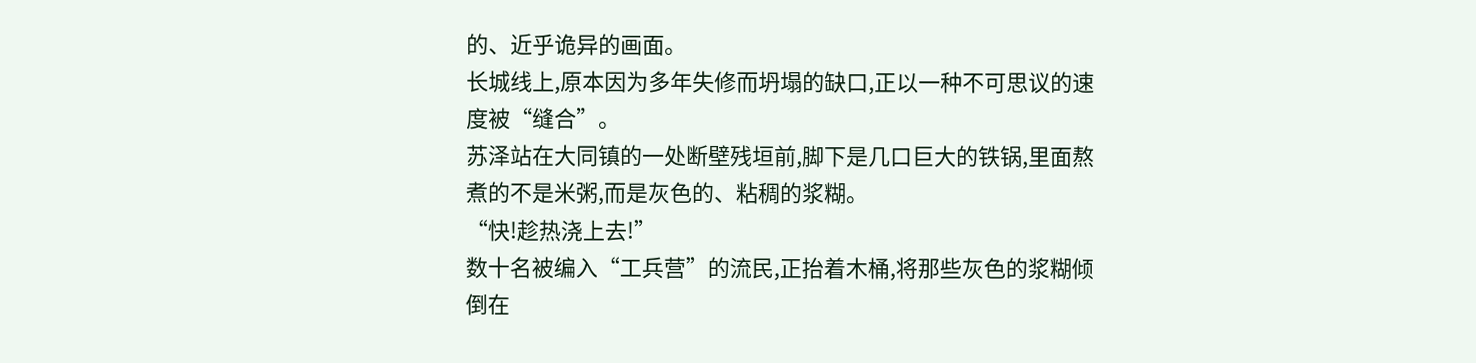的、近乎诡异的画面。
长城线上,原本因为多年失修而坍塌的缺口,正以一种不可思议的速度被“缝合”。
苏泽站在大同镇的一处断壁残垣前,脚下是几口巨大的铁锅,里面熬煮的不是米粥,而是灰色的、粘稠的浆糊。
“快!趁热浇上去!”
数十名被编入“工兵营”的流民,正抬着木桶,将那些灰色的浆糊倾倒在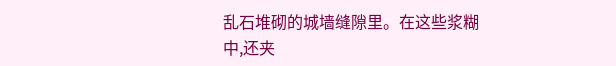乱石堆砌的城墙缝隙里。在这些浆糊中,还夹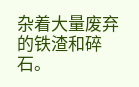杂着大量废弃的铁渣和碎石。